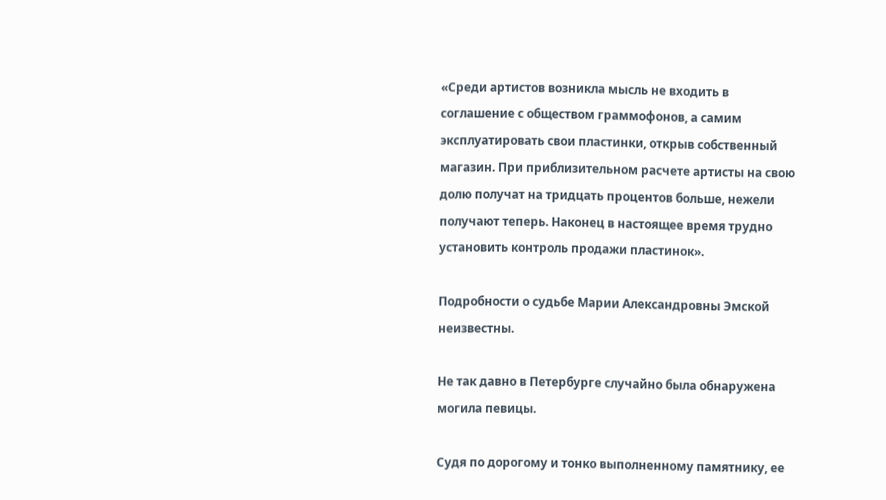«Среди артистов возникла мысль не входить в соглашение с обществом граммофонов, а самим эксплуатировать свои пластинки, открыв собственный магазин. При приблизительном расчете артисты на свою долю получат на тридцать процентов больше, нежели получают теперь. Наконец в настоящее время трудно установить контроль продажи пластинок».

Подробности о судьбе Марии Александровны Эмской неизвестны.

Не так давно в Петербурге случайно была обнаружена могила певицы.

Судя по дорогому и тонко выполненному памятнику, ее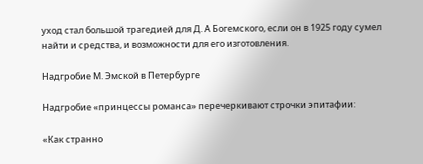уход стал большой трагедией для Д. А Богемского, если он в 1925 году сумел найти и средства, и возможности для его изготовления.

Надгробие М. Эмской в Петербурге

Надгробие «принцессы романса» перечеркивают строчки эпитафии:

«Как странно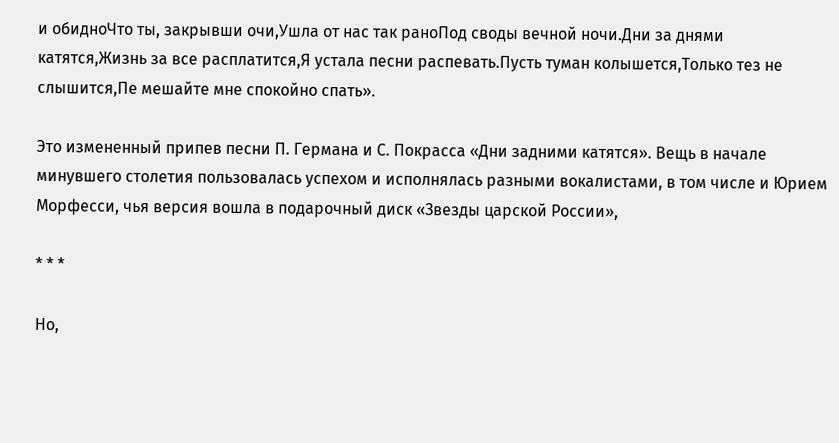и обидноЧто ты, закрывши очи,Ушла от нас так раноПод своды вечной ночи.Дни за днями катятся,Жизнь за все расплатится,Я устала песни распевать.Пусть туман колышется,Только тез не слышится,Пе мешайте мне спокойно спать».

Это измененный припев песни П. Германа и С. Покрасса «Дни задними катятся». Вещь в начале минувшего столетия пользовалась успехом и исполнялась разными вокалистами, в том числе и Юрием Морфесси, чья версия вошла в подарочный диск «Звезды царской России»,

* * *

Но,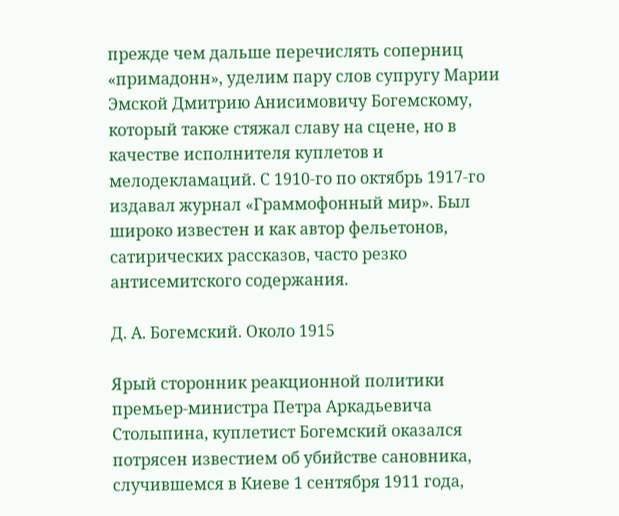прежде чем дальше перечислять соперниц «примадонн», уделим пару слов супругу Марии Эмской Дмитрию Анисимовичу Богемскому, который также стяжал славу на сцене, но в качестве исполнителя куплетов и мелодекламаций. С 1910-го по октябрь 1917-го издавал журнал «Граммофонный мир». Был широко известен и как автор фельетонов, сатирических рассказов, часто резко антисемитского содержания.

Д. А. Богемский. Около 1915

Ярый сторонник реакционной политики премьер-министра Петра Аркадьевича Столыпина, куплетист Богемский оказался потрясен известием об убийстве сановника, случившемся в Киеве 1 сентября 1911 года,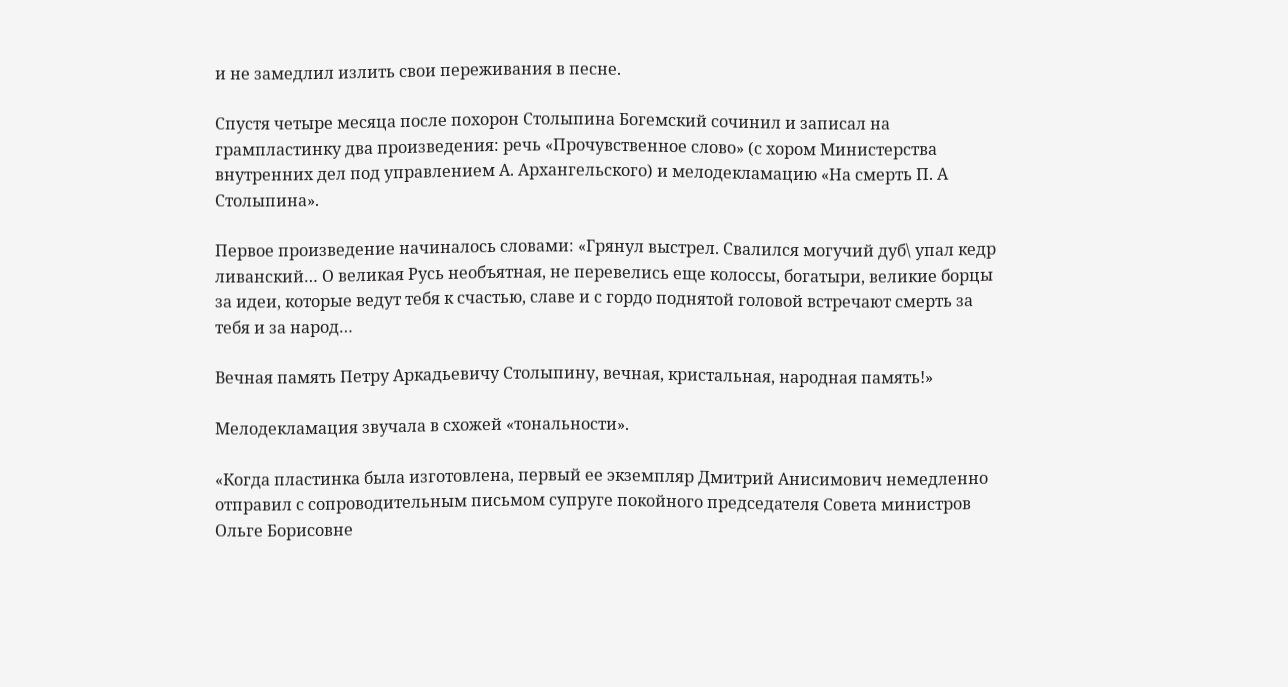и не замедлил излить свои переживания в песне.

Спустя четыре месяца после похорон Столыпина Богемский сочинил и записал на грампластинку два произведения: речь «Прочувственное слово» (с хором Министерства внутренних дел под управлением А. Архангельского) и мелодекламацию «На смерть П. А Столыпина».

Первое произведение начиналось словами: «Грянул выстрел. Свалился могучий дуб\ упал кедр ливанский… О великая Русь необъятная, не перевелись еще колоссы, богатыри, великие борцы за идеи, которые ведут тебя к счастью, славе и с гордо поднятой головой встречают смерть за тебя и за народ…

Вечная память Петру Аркадьевичу Столыпину, вечная, кристальная, народная память!»

Мелодекламация звучала в схожей «тональности».

«Когда пластинка была изготовлена, первый ее экземпляр Дмитрий Анисимович немедленно отправил с сопроводительным письмом супруге покойного председателя Совета министров Ольге Борисовне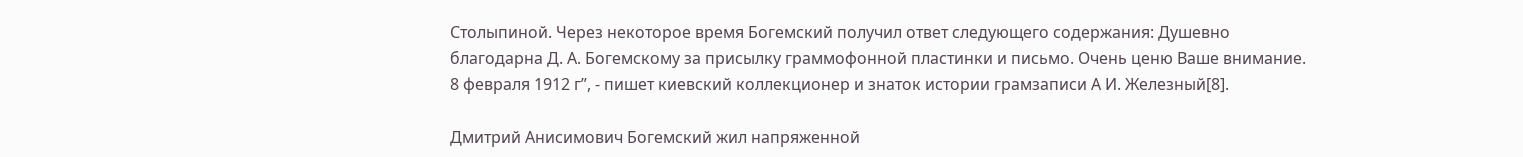Столыпиной. Через некоторое время Богемский получил ответ следующего содержания: Душевно благодарна Д. А. Богемскому за присылку граммофонной пластинки и письмо. Очень ценю Ваше внимание. 8 февраля 1912 г”, - пишет киевский коллекционер и знаток истории грамзаписи А И. Железный[8].

Дмитрий Анисимович Богемский жил напряженной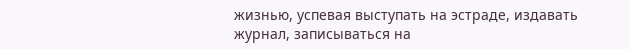жизнью, успевая выступать на эстраде, издавать журнал, записываться на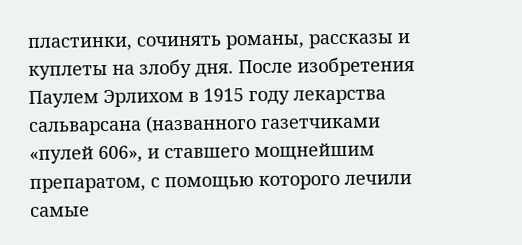пластинки, сочинять романы, рассказы и куплеты на злобу дня. После изобретения Паулем Эрлихом в 1915 году лекарства сальварсана (названного газетчиками «пулей 606», и ставшего мощнейшим препаратом, с помощью которого лечили самые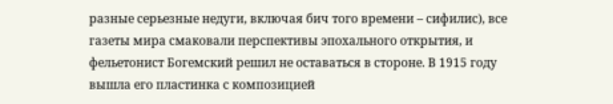разные серьезные недуги, включая бич того времени – сифилис), все газеты мира смаковали перспективы эпохального открытия, и фельетонист Богемский решил не оставаться в стороне. В 1915 году вышла его пластинка с композицией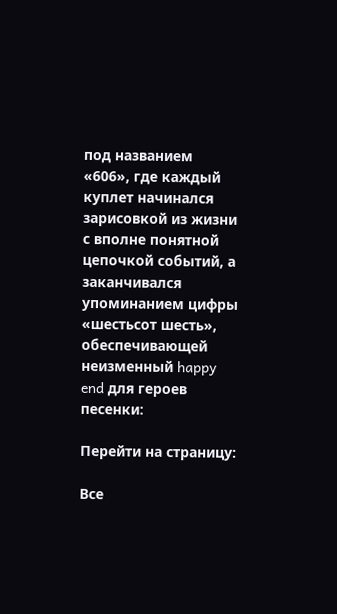под названием «606», где каждый куплет начинался зарисовкой из жизни с вполне понятной цепочкой событий, а заканчивался упоминанием цифры «шестьсот шесть», обеспечивающей неизменный happy end для героев песенки:

Перейти на страницу:

Все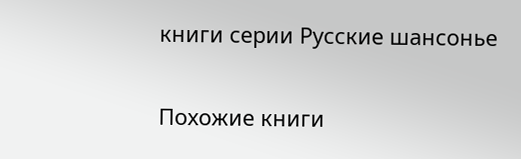книги серии Русские шансонье

Похожие книги